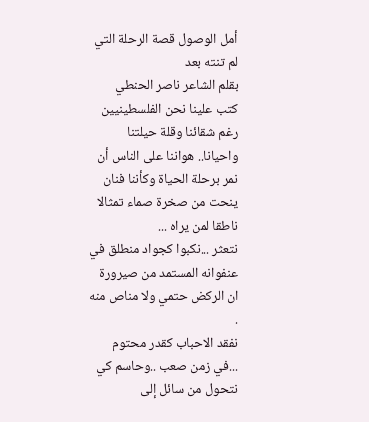أمل الوصول قصة الرحلة التي لم تنته بعد
بقلم الشاعر ناصر الحنطي
كتب علينا نحن الفلسطينيين رغم شقائنا وقلة حيلتنا واحيانا.. هواننا على الناس أن نمر برحلة الحياة وكأننا فنان ينحت من صخرة صماء تمثالا ناطقا لمن يراه ...
نتعثر ...نكبوا كجواد منطلق في عنفوانه المستمد من صيرورة ان الركض حتمي ولا مناص منه .
نفقد الاحباب كقدر محتوم ...في زمن صعب ..وحاسم كي نتحول من سائل إلى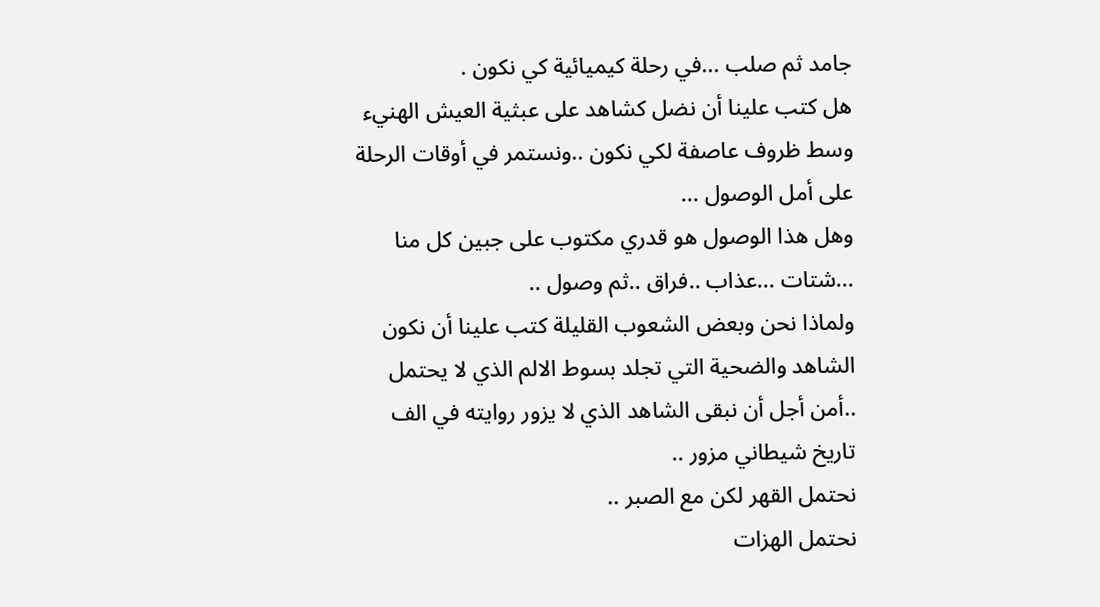جامد ثم صلب ...في رحلة كيميائية كي نكون .
هل كتب علينا أن نضل كشاهد على عبثية العيش الهنيء وسط ظروف عاصفة لكي نكون ..ونستمر في أوقات الرحلة على أمل الوصول ...
وهل هذا الوصول هو قدري مكتوب على جبين كل منا ...شتات ...عذاب ..فراق ..ثم وصول ..
ولماذا نحن وبعض الشعوب القليلة كتب علينا أن نكون الشاهد والضحية التي تجلد بسوط الالم الذي لا يحتمل ..أمن أجل أن نبقى الشاهد الذي لا يزور روايته في الف تاريخ شيطاني مزور ..
نحتمل القهر لكن مع الصبر ..
نحتمل الهزات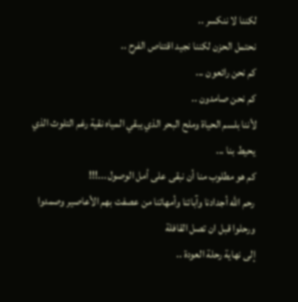لكننا لا ننكسر ..
نحتمل الحزن لكننا نجيد اقتناص الفرح ..
كم نحن رائعون ...
كم نحن صامدون ..
لأننا بلسم الحياة وملح البحر الذي يبقي المياه نقية رغم التلوث الذي يحيط بنا ...
كم هو مطلوب منا أن نبقى على أمل الوصول ...!!!
رحم الله أجدادنا وآبائنا وأمهاتنا من عصفت بهم الأعاصير وصمدوا ورحلوا قبل ان تصل القافلة
إلى نهاية رحلة العودة ..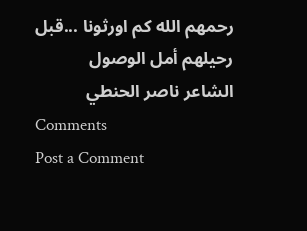رحمهم الله كم اورثونا ...قبل رحيلهم أمل الوصول
الشاعر ناصر الحنطي
Comments
Post a Comment